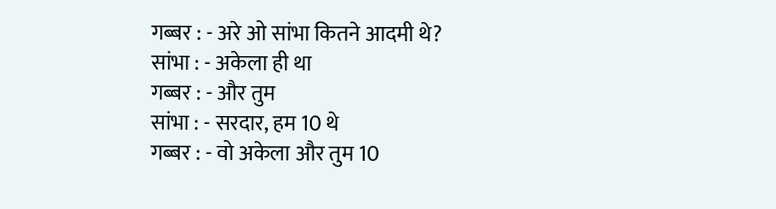गब्बर : - अरे ओ सांभा कितने आदमी थे?
सांभा : - अकेला ही था
गब्बर : - और तुम
सांभा : - सरदार, हम 10 थे
गब्बर : - वो अकेला और तुम 10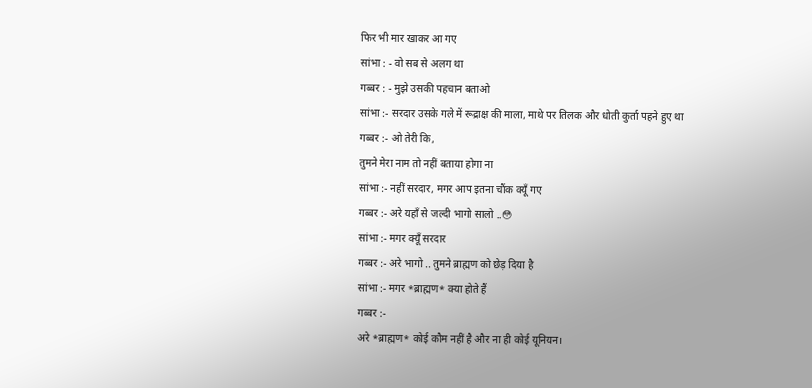फिर भी मार खाकर आ गए
सांभा : - वो सब से अलग था
गब्बर : - मुझे उसकी पहचान बताओ
सांभा :- सरदार उसके गले में रूद्राक्ष की माला, माथे पर तिलक और धोती कुर्ता पहने हुए था
गब्बर :- ओ तेरी कि,
तुमने मेरा नाम तो नहीं बताया होगा ना
सांभा :- नहीं सरदार, मगर आप इतना चौंक क्यूँ गए
गब्बर :- अरे यहाँ से जल्दी भागो सालो ..😳
सांभा :- मगर क्यूँ सरदार
गब्बर :- अरे भागो .. तुमने ब्राह्मण को छेड़ दिया है
सांभा :- मगर *ब्राह्मण* क्या होते हैं
गब्बर :-
अरे *ब्राह्मण* कोई कौम नहीं है और ना ही कोई यूनियन।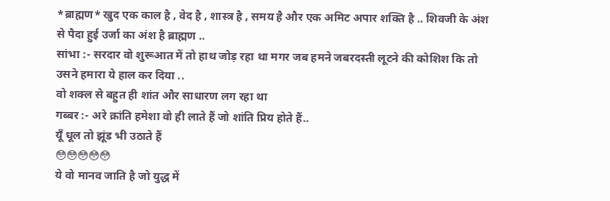*ब्राह्मण* खुद एक काल है , वेद है , शास्त्र है , समय है और एक अमिट अपार शक्ति है .. शिवजी के अंश से पैदा हुई उर्जा का अंश है ब्राह्मण ..
सांभा :- सरदार वो शुरूआत में तो हाथ जोड़ रहा था मगर जब हमने जबरदस्ती लूटने की कोशिश कि तो उसने हमारा ये हाल कर दिया ..
वो शक्ल से बहुत ही शांत और साधारण लग रहा था
गब्बर :- अरे क्रांति हमेशा वो ही लाते हैं जो शांति प्रिय होते हैं..
यूँ धूल तो झूंड भी उठाते हैं
😳😳😳😳😳
ये वो मानव जाति है जो युद्ध में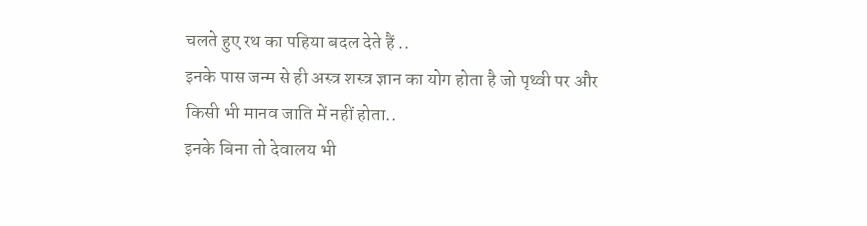चलते हुए रथ का पहिया बदल देते हैं ..
इनके पास जन्म से ही अस्त्र शस्त्र ज्ञान का योग होता है जो पृथ्वी पर और किसी भी मानव जाति में नहीं होता..
इनके बिना तो देवालय भी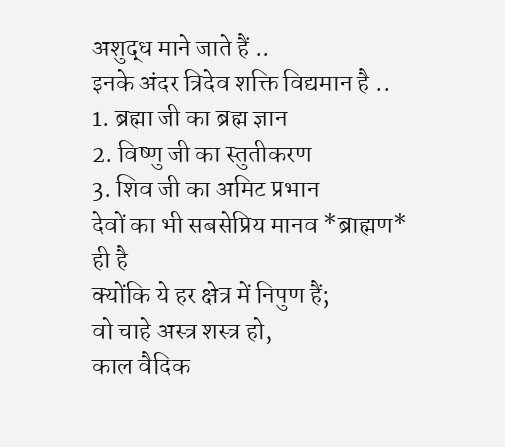अशुद्ध माने जाते हैं ..
इनके अंदर त्रिदेव शक्ति विद्यमान है ..
1. ब्रह्मा जी का ब्रह्म ज्ञान
2. विष्णु जी का स्तुतीकरण
3. शिव जी का अमिट प्रभान
देवों का भी सबसेप्रिय मानव *ब्राह्मण* ही है
क्योंकि ये हर क्षेत्र में निपुण हैं;
वो चाहे अस्त्र शस्त्र हो,
काल वैदिक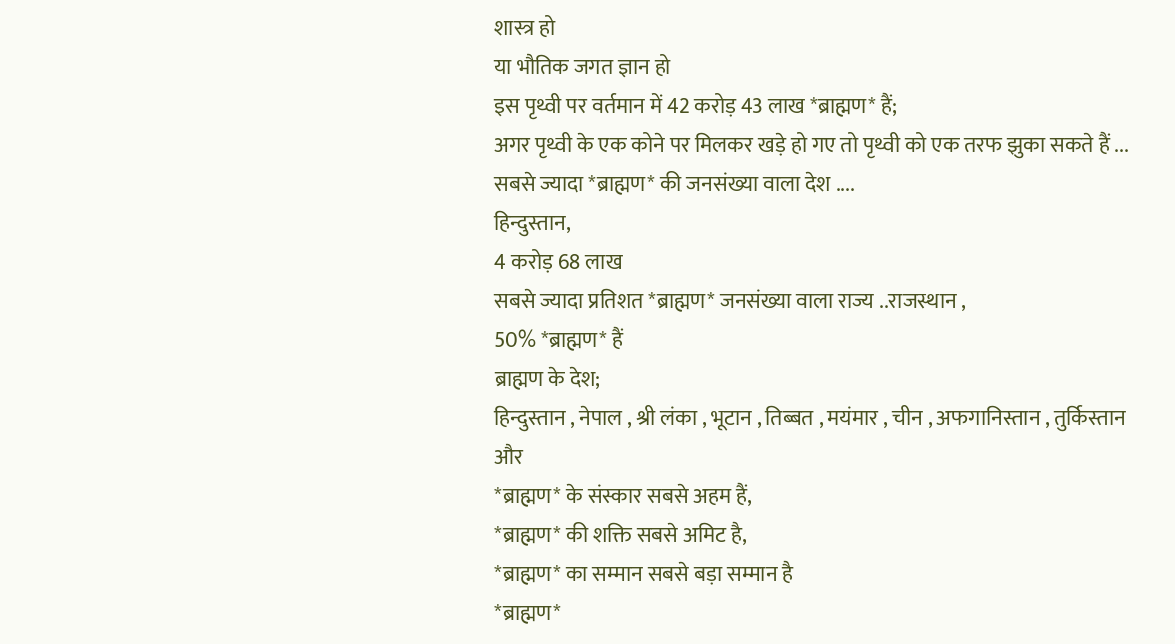शास्त्र हो
या भौतिक जगत ज्ञान हो
इस पृथ्वी पर वर्तमान में 42 करोड़ 43 लाख *ब्राह्मण* हैं;
अगर पृथ्वी के एक कोने पर मिलकर खड़े हो गए तो पृथ्वी को एक तरफ झुका सकते हैं ...
सबसे ज्यादा *ब्राह्मण* की जनसंख्या वाला देश ....
हिन्दुस्तान,
4 करोड़ 68 लाख
सबसे ज्यादा प्रतिशत *ब्राह्मण* जनसंख्या वाला राज्य ..राजस्थान ,
50% *ब्राह्मण* हैं
ब्राह्मण के देश;
हिन्दुस्तान , नेपाल , श्री लंका , भूटान , तिब्बत , मयंमार , चीन , अफगानिस्तान , तुर्किस्तान
और
*ब्राह्मण* के संस्कार सबसे अहम हैं,
*ब्राह्मण* की शक्ति सबसे अमिट है,
*ब्राह्मण* का सम्मान सबसे बड़ा सम्मान है
*ब्राह्मण*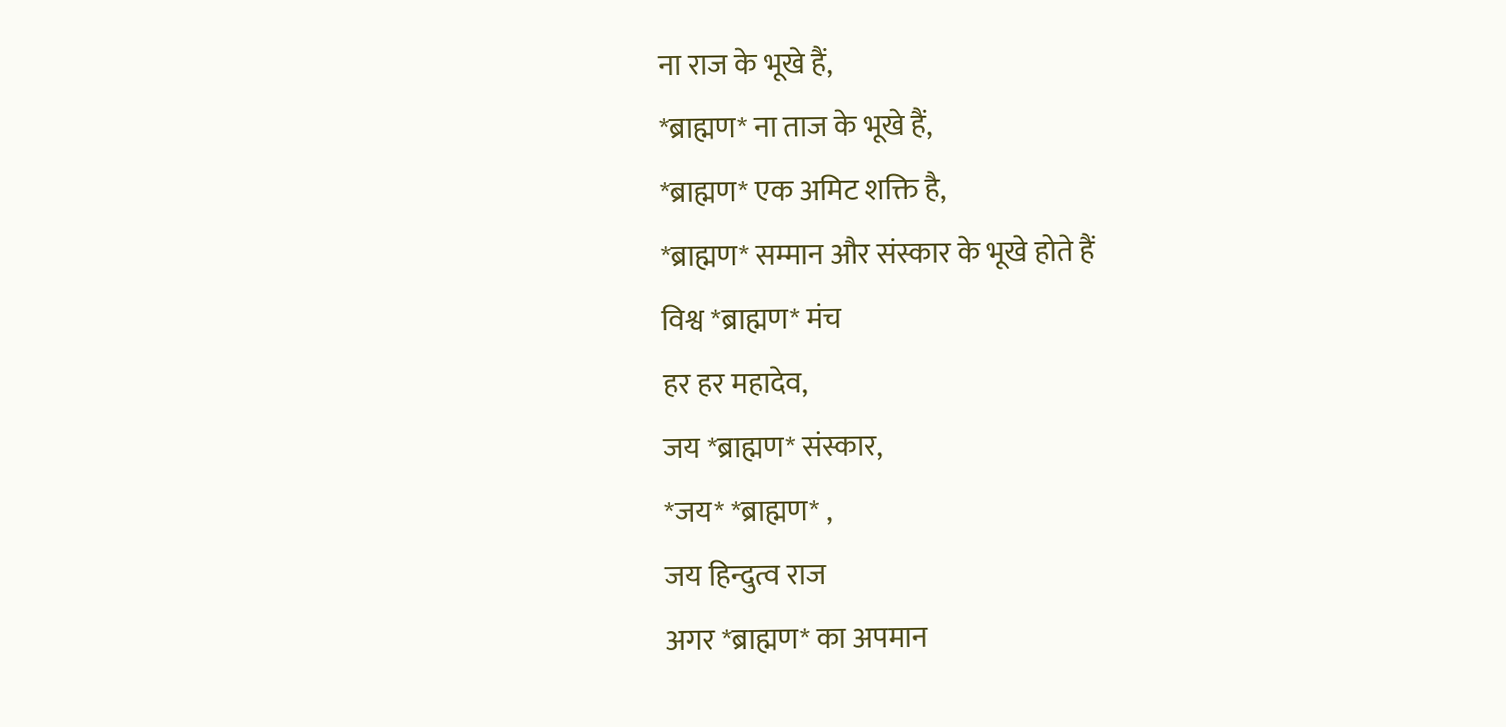ना राज के भूखे हैं,
*ब्राह्मण* ना ताज के भूखे हैं,
*ब्राह्मण* एक अमिट शक्ति है,
*ब्राह्मण* सम्मान और संस्कार के भूखे होते हैं
विश्व *ब्राह्मण* मंच
हर हर महादेव,
जय *ब्राह्मण* संस्कार,
*जय* *ब्राह्मण* ,
जय हिन्दुत्व राज
अगर *ब्राह्मण* का अपमान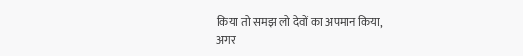किया तो समझ लो देवों का अपमान किया,
अगर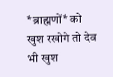*ब्राह्मणों* को खुश रखोगे तो देव भी खुश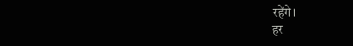रहेंगे।
हर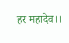हर महादेव।।